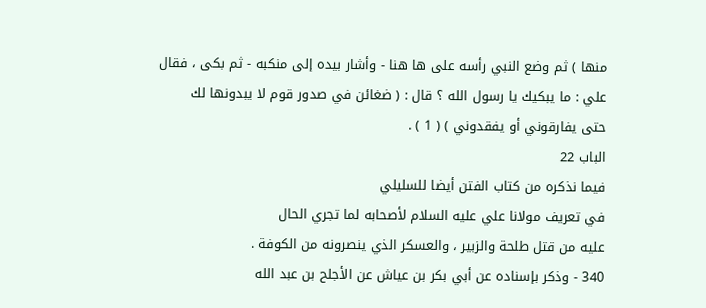منها ) ثم وضع النبي رأسه على ها هنا - وأشار بيده إلى منكبه - ثم بكى ، فقال
علي : ما يبكيك يا رسول الله ؟ قال : ( ضغائن في صدور قوم لا يبدونها لك
حتى يفارقوني أو يفقدوني ) ( 1 ) .
الباب 22
فيما نذكره من كتاب الفتن أيضا للسليلي
في تعريف مولانا علي عليه السلام لأصحابه لما تجري الحال
عليه من قتل طلحة والزبير ، والعسكر الذي ينصرونه من الكوفة .
340 - وذكر بإسناده عن أبي بكر بن عياش عن الأجلح بن عبد الله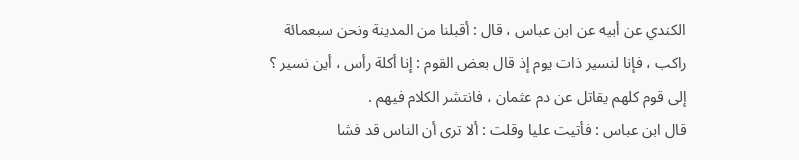الكندي عن أبيه عن ابن عباس ، قال : أقبلنا من المدينة ونحن سبعمائة
راكب ، فإنا لنسير ذات يوم إذ قال بعض القوم : إنا أكلة رأس ، أين نسير ؟
إلى قوم كلهم يقاتل عن دم عثمان ، فانتشر الكلام فيهم .
قال ابن عباس : فأتيت عليا وقلت : ألا ترى أن الناس قد فشا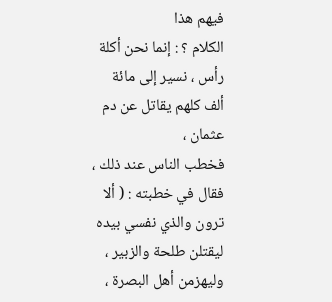فيهم هذا
الكلام ؟ : إنما نحن أكلة رأس ، نسير إلى مائة ألف كلهم يقاتل عن دم عثمان ،
فخطب الناس عند ذلك ، فقال في خطبته : ( ألا ترون والذي نفسي بيده
ليقتلن طلحة والزبير ، وليهزمن أهل البصرة ،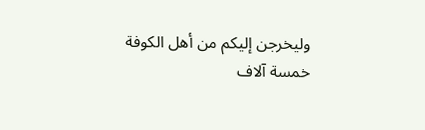وليخرجن إليكم من أهل الكوفة
خمسة آلاف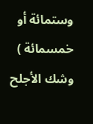وستمائة أو خمسمائة ) وشك الأجلح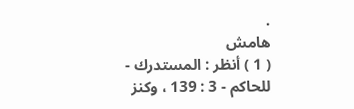.
هامش
( 1 ) أنظر : المستدرك - للحاكم - 3 : 139 ، وكنز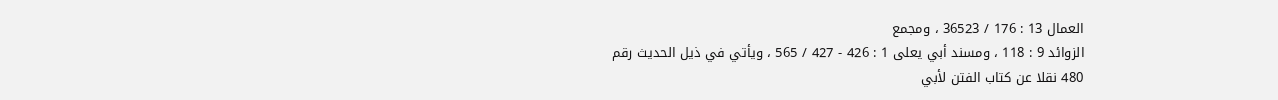العمال 13 : 176 / 36523 ، ومجمع
الزوائد 9 : 118 ، ومسند أبي يعلى 1 : 426 - 427 / 565 ، ويأتي في ذيل الحديث رقم
480 نقلا عن كتاب الفتن لأبي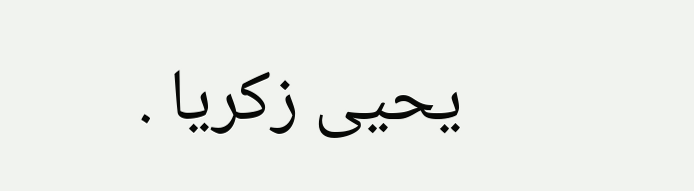يحيى زكريا .